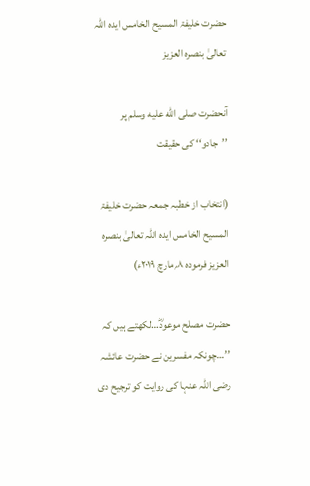حضرت خلیفۃ المسیح الخامس ایدہ اللہ تعالیٰ بنصرہ العزیز

آنحضرت صلى الله عليه وسلم پر ’’جادو‘‘ کی حقیقت

(انتخاب از خطبہ جمعہ حضرت خلیفۃ المسیح الخامس ایدہ اللہ تعالیٰ بنصرہ العزیز فرمودہ ۸؍مارچ ۲۰۱۹ء)

حضرت مصلح موعودؓ…لکھتے ہیں کہ ’’…چونکہ مفسرین نے حضرت عائشہ رضی اللہ عنہا کی روایت کو ترجیح دی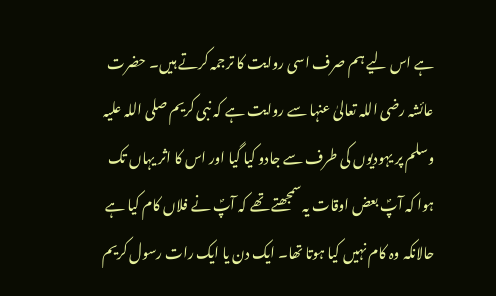ہے اس لیے ہم صرف اسی روایت کا ترجمہ کرتے ہیں۔ حضرت عائشہ رضی اللہ تعالیٰ عنہا سے روایت ہے کہ نبی کریم صلی اللہ علیہ وسلم پر یہودیوں کی طرف سے جادو کیا گیا اور اس کا اثر یہاں تک ہوا کہ آپؐ بعض اوقات یہ سمجھتے تھے کہ آپؐ نے فلاں کام کیا ہے حالانکہ وہ کام نہیں کیا ہوتا تھا۔ ایک دن یا ایک رات رسول کریم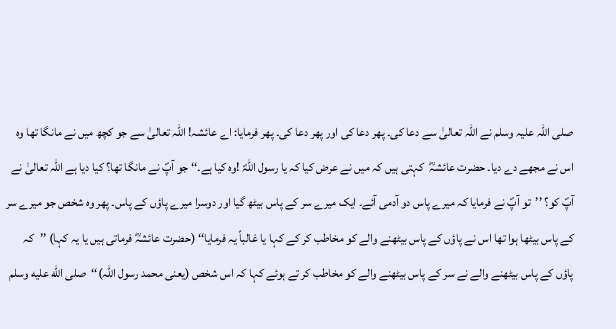صلی اللہ علیہ وسلم نے اللہ تعالیٰ سے دعا کی۔ پھر دعا کی اور پھر دعا کی۔ پھر فرمایا: اے عائشہ! اللہ تعالیٰ سے جو کچھ میں نے مانگا تھا وہ اس نے مجھے دے دیا۔ حضرت عائشہؓ  کہتی ہیں کہ میں نے عرض کیا کہ یا رسول اللہؐ !وہ کیا ہے۔‘‘ جو آپؐ نے مانگا تھا؟ کیا دیا ہے اللہ تعالیٰ نے آپؐ کو؟ ’’تو آپؐ نے فرمایا کہ میرے پاس دو آدمی آئے۔ ایک میرے سر کے پاس بیٹھ گیا اور دوسرا میرے پاؤں کے پاس۔ پھر وہ شخص جو میرے سر کے پاس بیٹھا ہوا تھا اس نے پاؤں کے پاس بیٹھنے والے کو مخاطب کر کے کہا یا غالباً یہ فرمایا‘‘ (حضرت عائشہؓ فرماتی ہیں یا یہ کہا) ’’کہ پاؤں کے پاس بیٹھنے والے نے سر کے پاس بیٹھنے والے کو مخاطب کر تے ہوئے کہا کہ اس شخص (یعنی محمد رسول اللہ)‘‘صلى الله عليه وسلم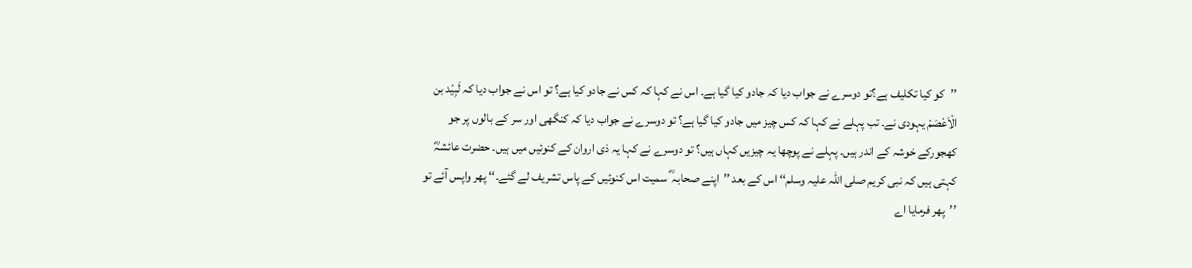’’کو کیا تکلیف ہے؟تو دوسرے نے جواب دیا کہ جادو کیا گیا ہے۔ اس نے کہا کہ کس نے جادو کیا ہے؟ تو اس نے جواب دیا کہ لَبِیْد بن الْاَعْصَمْ یہودی نے۔ تب پہلے نے کہا کہ کس چیز میں جادو کیا گیا ہے؟ تو دوسرے نے جواب دیا کہ کنگھی اور سر کے بالوں پر جو کھجورکے خوشہ کے اندر ہیں۔ پہلے نے پوچھا یہ چیزیں کہاں ہیں؟ تو دوسرے نے کہا یہ ذی اروان کے کنوئیں میں ہیں۔ حضرت عائشہؓ کہتی ہیں کہ نبی کریم صلی اللہ علیہ وسلم‘‘ اس کے بعد ’’اپنے صحابہ ؓ سمیت اس کنوئیں کے پاس تشریف لے گئے۔‘‘ پھر واپس آئے تو ’’پھر فرمایا اے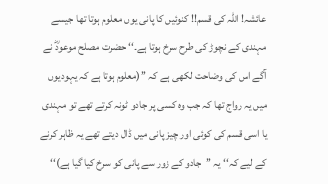عائشہ! اللہ کی قسم!! کنوئیں کا پانی یوں معلوم ہوتا تھا جیسے مہندی کے نچوڑ کی طرح سرخ ہوتا ہے۔‘‘ حضرت مصلح موعودؓ نے آگے اس کی وضاحت لکھی ہے کہ ’’(معلوم ہوتا ہے کہ یہودیوں میں یہ رواج تھا کہ جب وہ کسی پر جادو ٹونہ کرتے تھے تو مہندی یا اسی قسم کی کوئی اور چیز پانی میں ڈال دیتے تھے یہ ظاہر کرنے کے لیے کہ‘‘ یہ ’’جادو کے زور سے پانی کو سرخ کیا گیا ہے)‘‘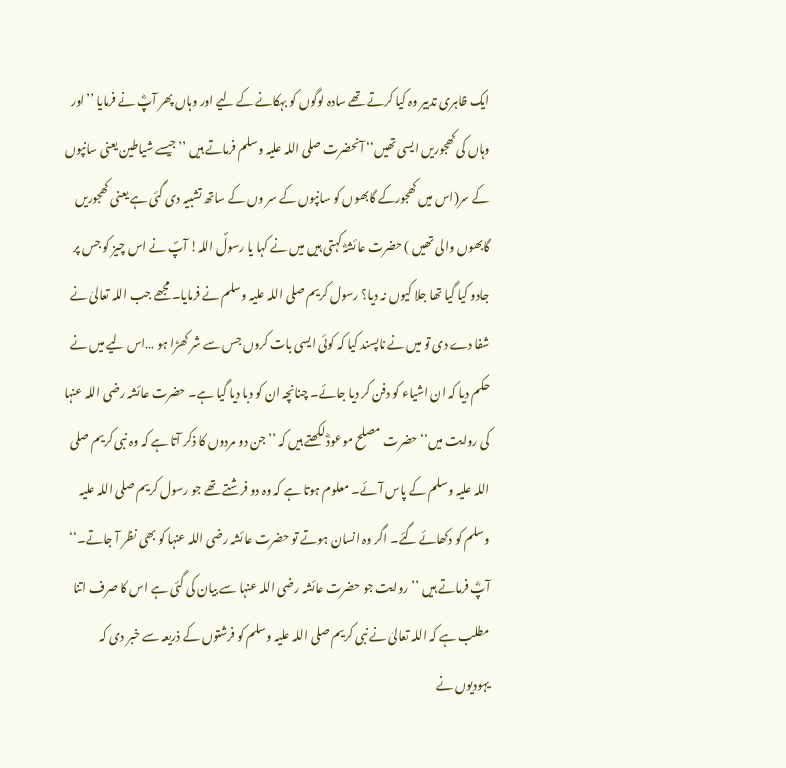ایک ظاہری تدبیر وہ کیا کرتے تھے سادہ لوگوں کو بہکانے کے لیے اور وہاں پھر آپؓ نے فرمایا ’’اور وہاں کی کھجوریں ایسی تھیں‘‘ آنحضرت صلی اللہ علیہ وسلم فرماتے ہیں ’’جیسے شیاطین یعنی سانپوں کے سر(اس میں کھجورکے گابھوں کو سانپوں کے سر وں کے ساتھ تشبیہ دی گئی ہے یعنی کھجوریں گابھوں والی تھیں ) حضرت عائشہؓ کہتی ہیں میں نے کہا یا رسولؐ اللہ! آپؐ نے اس چیز کو جس پر جادو کیا گیا تھا جلا کیوں نہ دیا؟ رسول کریم صلی اللہ علیہ وسلم نے فرمایا۔ مجھے جب اللہ تعالیٰ نے شفا دے دی تو میں نے ناپسند کیا کہ کوئی ایسی بات کروں جس سے شر کھڑا ہو …اس لیے میں نے حکم دیا کہ ان اشیاء کو دفن کر دیا جائے۔ چنانچہ ان کو دبا دیا گیا ہے۔ حضرت عائشہ رضی اللہ عنہا کی روایت میں‘‘ حضرت مصلح موعودؓ لکھتے ہیں کہ ’’جن دو مردوں کا ذکر آتا ہے کہ وہ نبی کریم صلی اللہ علیہ وسلم کے پاس آئے۔ معلوم ہوتا ہے کہ وہ دو فرشتے تھے جو رسول کریم صلی اللہ علیہ وسلم کو دکھائے گئے۔ اگر وہ انسان ہوتے تو حضرت عائشہ رضی اللہ عنہا کو بھی نظر آ جاتے۔‘‘ آپؓ فرماتے ہیں ’’روایت جو حضرت عائشہ رضی اللہ عنہا سے بیان کی گئی ہے اس کا صرف اتنا مطلب ہے کہ اللہ تعالیٰ نے نبی کریم صلی اللہ علیہ وسلم کو فرشتوں کے ذریعہ سے خبر دی کہ یہودیوں نے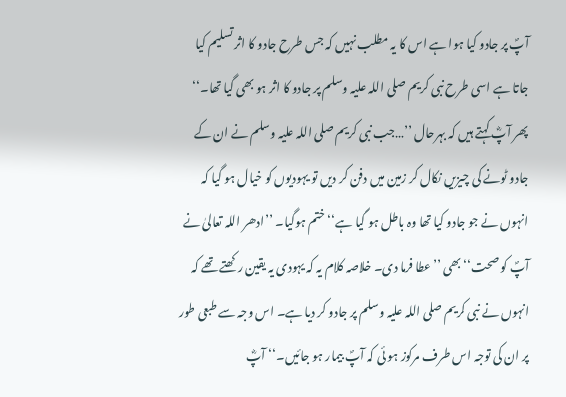آپؐ پر جادو کیا ہوا ہے اس کا یہ مطلب نہیں کہ جس طرح جادو کا اثر تسلیم کیا جاتا ہے اسی طرح نبی کریم صلی اللہ علیہ وسلم پر جادو کا اثر ہو بھی گیا تھا۔‘‘ پھر آپؓ کہتے ہیں کہ بہرحال ’’…جب نبی کریم صلی اللہ علیہ وسلم نے ان کے جادو ٹونے کی چیزیں نکال کر زمین میں دفن کر دیں تو یہودیوں کو خیال ہو گیا کہ انہوں نے جو جادو کیا تھا وہ باطل ہو گیا ہے‘‘ ختم ہوگیا۔ ’’ادھر اللہ تعالیٰ نے آپؐ کو صحت‘‘ بھی ’’عطا فرما دی۔ خلاصہ کلام یہ کہ یہودی یہ یقین رکھتے تھے کہ انہوں نے نبی کریم صلی اللہ علیہ وسلم پر جادو کر دیا ہے۔ اس وجہ سے طبعی طور پر ان کی توجہ اس طرف مرکوز ہو ئی کہ آپؐ بیمار ہو جائیں۔‘‘ آپؓ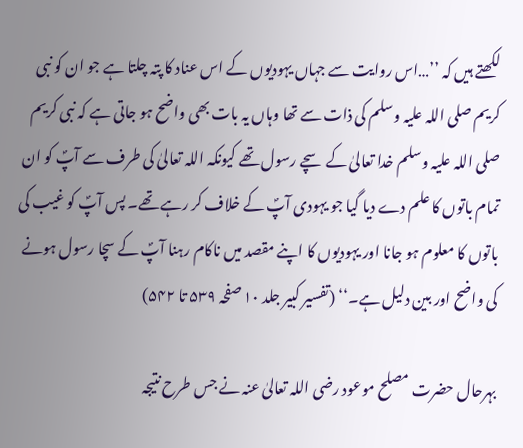لکھتے ہیں کہ ’’…اس روایت سے جہاں یہودیوں کے اس عناد کا پتہ چلتا ہے جو ان کو نبی کریم صلی اللہ علیہ وسلم کی ذات سے تھا وہاں یہ بات بھی واضح ہو جاتی ہے کہ نبی کریم صلی اللہ علیہ وسلم خدا تعالیٰ کے سچے رسول تھے کیونکہ اللہ تعالیٰ کی طرف سے آپؐ کو ان تمام باتوں کا علم دے دیا گیا جو یہودی آپؐ کے خلاف کر رہے تھے۔ پس آپؐ کو غیب کی باتوں کا معلوم ہو جانا اور یہودیوں کا اپنے مقصد میں ناکام رہنا آپؐ کے سچا رسول ہونے کی واضح اور بین دلیل ہے۔‘‘ (تفسیر کبیر جلد ۱۰ صفحہ ۵۳۹ تا ۵۴۲)

بہرحال حضرت مصلح موعود رضی اللہ تعالیٰ عنہ نے جس طرح نتیجہ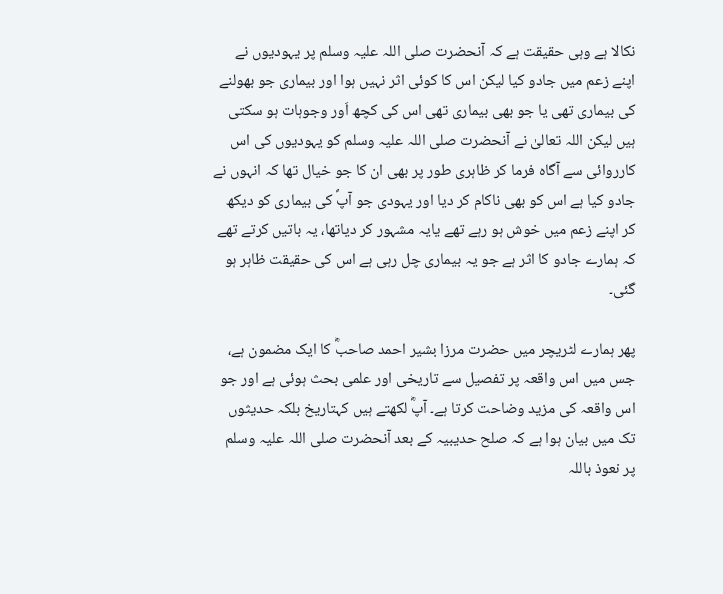نکالا ہے وہی حقیقت ہے کہ آنحضرت صلی اللہ علیہ وسلم پر یہودیوں نے اپنے زعم میں جادو کیا لیکن اس کا کوئی اثر نہیں ہوا اور بیماری جو بھولنے کی بیماری تھی یا جو بھی بیماری تھی اس کی کچھ اَور وجوہات ہو سکتی ہیں لیکن اللہ تعالیٰ نے آنحضرت صلی اللہ علیہ وسلم کو یہودیوں کی اس کارروائی سے آگاہ فرما کر ظاہری طور پر بھی ان کا جو خیال تھا کہ انہوں نے جادو کیا ہے اس کو بھی ناکام کر دیا اور یہودی جو آپؐ کی بیماری کو دیکھ کر اپنے زعم میں خوش ہو رہے تھے یایہ مشہور کر دیاتھا، یہ باتیں کرتے تھے کہ ہمارے جادو کا اثر ہے جو یہ بیماری چل رہی ہے اس کی حقیقت ظاہر ہو گئی۔

پھر ہمارے لٹریچر میں حضرت مرزا بشیر احمد صاحبؓ کا ایک مضمون ہے، جس میں اس واقعہ پر تفصیل سے تاریخی اور علمی بحث ہوئی ہے اور جو اس واقعہ کی مزید وضاحت کرتا ہے۔ آپؓ لکھتے ہیں کہتاریخ بلکہ حدیثوں تک میں بیان ہوا ہے کہ صلح حدیبیہ کے بعد آنحضرت صلی اللہ علیہ وسلم پر نعوذ باللہ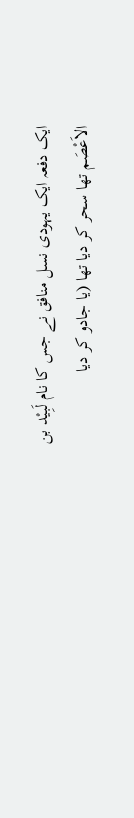ایک دفعہ ایک یہودی نسل منافق نے جس کا نام لَبِیْد بن الاَعْصَم تھا سحر کر دیا تھا (یا جادو کر دیا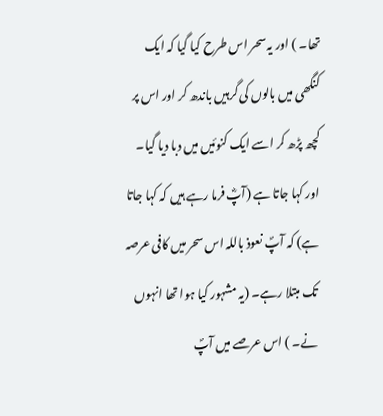تھا۔ ) اور یہ سحر اس طرح کیا گیا کہ ایک کنگھی میں بالوں کی گرہیں باندھ کر اور اس پر کچھ پڑھ کر اسے ایک کنوئیں میں دبا دیا گیا۔ اور کہا جاتا ہے (آپؓ فرما رہے ہیں کہ کہا جاتا ہے) کہ آپؐ نعوذ باللہ اس سحر میں کافی عرصہ تک مبتلا رہے۔ (یہ مشہور کیا ہوا تھا انہوں نے۔ ) اس عرصے میں آپؐ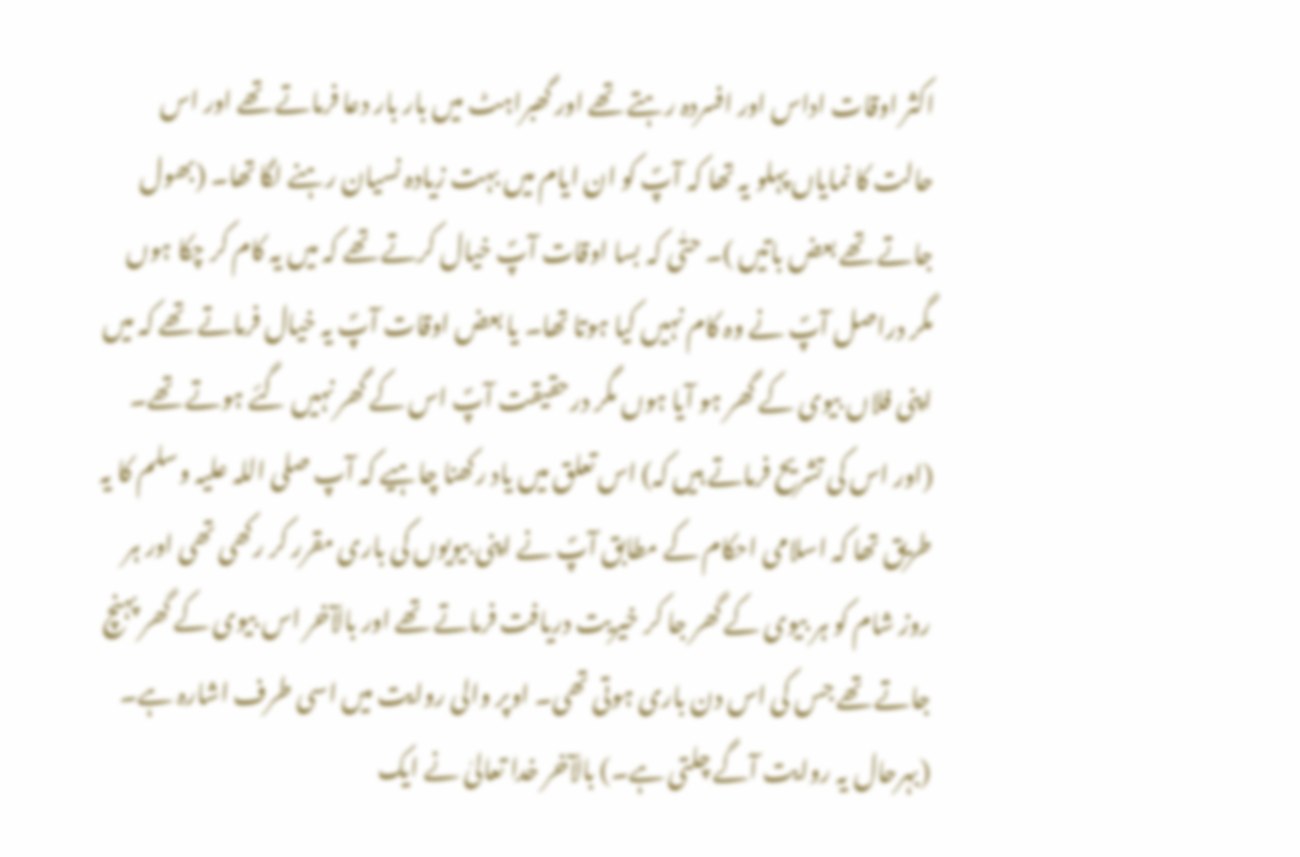اکثر اوقات اداس اور افسردہ رہتے تھے اور گھبراہٹ میں بار بار دعا فرماتے تھے اور اس حالت کا نمایاں پہلو یہ تھا کہ آپؐ کو ان ایام میں بہت زیادہ نسیان رہنے لگا تھا۔ (بھول جاتے تھے بعض باتیں )۔ حتٰی کہ بسا اوقات آپؐ خیال کرتے تھے کہ میں یہ کام کر چکا ہوں مگر دراصل آپؐ نے وہ کام نہیں کیا ہوتا تھا۔ یا بعض اوقات آپؐ یہ خیال فرماتے تھے کہ میں اپنی فلاں بیوی کے گھر ہو آیا ہوں مگر درحقیقت آپؐ اس کے گھر نہیں گئے ہوتے تھے۔ (اور اس کی تشریح فرماتے ہیں کہ) اس تعلق میں یاد رکھنا چاہیے کہ آپ صلی اللہ علیہ وسلم کا یہ طریق تھا کہ اسلامی احکام کے مطابق آپؐ نے اپنی بیویوں کی باری مقرر کر رکھی تھی اور ہر روز شام کو ہر بیوی کے گھر جا کر خیریت دریافت فرماتے تھے اور بالآخر اس بیوی کے گھر پہنچ جاتے تھے جس کی اس دن باری ہوتی تھی۔ اوپر والی روایت میں اسی طرف اشارہ ہے۔ (بہرحال یہ روایت آگے چلتی ہے۔) بالآخر خدا تعالیٰ نے ایک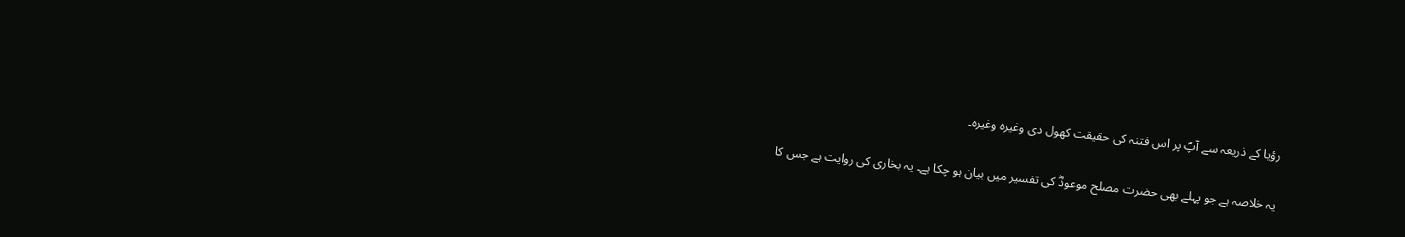رؤیا کے ذریعہ سے آپؐ پر اس فتنہ کی حقیقت کھول دی وغیرہ وغیرہ۔

یہ خلاصہ ہے جو پہلے بھی حضرت مصلح موعودؓ کی تفسیر میں بیان ہو چکا ہے۔ یہ بخاری کی روایت ہے جس کا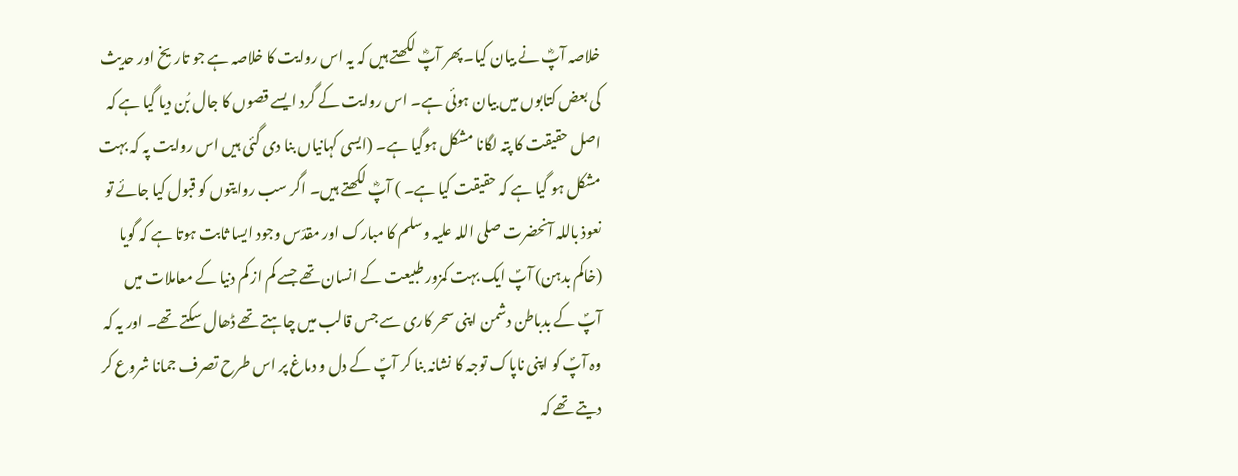خلاصہ آپؓ نے بیان کیا۔ پھر آپؓ لکھتے ہیں کہ یہ اس روایت کا خلاصہ ہے جو تاریخ اور حدیث کی بعض کتابوں میں بیان ہوئی ہے۔ اس روایت کے گرد ایسے قصوں کا جال بُن دیا گیا ہے کہ اصل حقیقت کا پتہ لگانا مشکل ہوگیا ہے۔ (ایسی کہانیاں بنا دی گئی ہیں اس روایت پہ کہ بہت مشکل ہو گیا ہے کہ حقیقت کیا ہے۔ ) آپؓ لکھتے ہیں۔ اگر سب روایتوں کو قبول کیا جائے تو نعوذ باللہ آنحضرت صلی اللہ علیہ وسلم کا مبارک اور مقدّس وجود ایسا ثابت ہوتا ہے کہ گویا (خاکم بدہن) آپؐ ایک بہت کمزور طبیعت کے انسان تھے جسے کم از کم دنیا کے معاملات میں آپؐ کے بدباطن دشمن اپنی سحر کاری سے جس قالب میں چاہتے تھے ڈھال سکتے تھے۔ اور یہ کہ وہ آپؐ کو اپنی ناپاک توجہ کا نشانہ بنا کر آپؐ کے دل و دماغ پر اس طرح تصرف جمانا شروع کر دیتے تھے کہ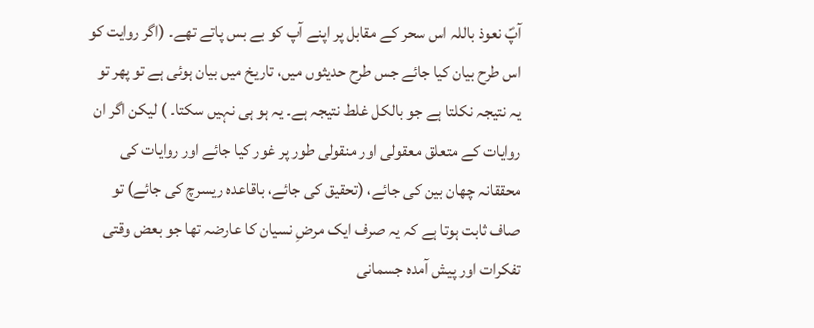آپؐ نعوذ باللہ اس سحر کے مقابل پر اپنے آپ کو بے بس پاتے تھے۔ (اگر روایت کو اس طرح بیان کیا جائے جس طرح حدیثوں میں، تاریخ میں بیان ہوئی ہے تو پھر تو یہ نتیجہ نکلتا ہے جو بالکل غلط نتیجہ ہے۔ یہ ہو ہی نہیں سکتا۔ ) لیکن اگر ان روایات کے متعلق معقولی اور منقولی طور پر غور کیا جائے اور روایات کی محققانہ چھان بین کی جائے، (تحقیق کی جائے، باقاعدہ ریسرچ کی جائے) تو صاف ثابت ہوتا ہے کہ یہ صرف ایک مرضِ نسیان کا عارضہ تھا جو بعض وقتی تفکرات اور پیش آمدہ جسمانی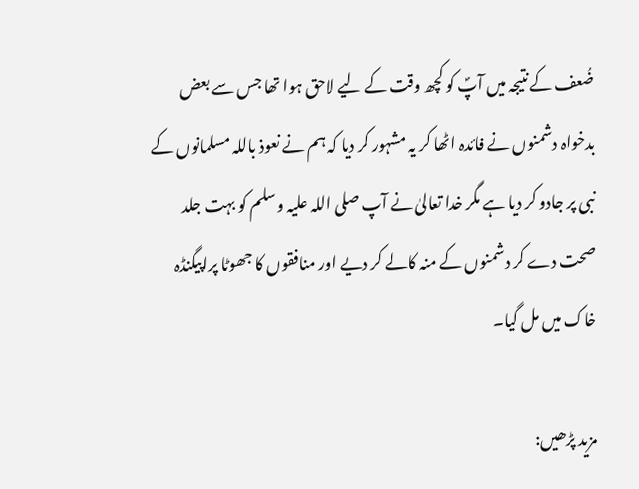ضُعف کے نتیجہ میں آپؐ کو کچھ وقت کے لیے لاحق ہوا تھا جس سے بعض بدخواہ دشمنوں نے فائدہ اٹھا کر یہ مشہور کر دیا کہ ہم نے نعوذ باللہ مسلمانوں کے نبی پر جادو کر دیا ہے مگر خدا تعالیٰ نے آپ صلی اللہ علیہ وسلم کو بہت جلد صحت دے کر دشمنوں کے منہ کالے کر دیے اور منافقوں کا جھوٹا پراپیگنڈہ خاک میں مل گیا۔

مزید پڑھیں: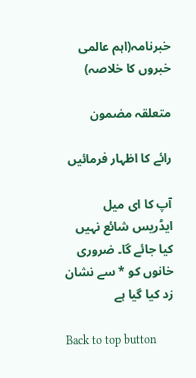خبرنامہ(اہم عالمی خبروں کا خلاصہ)

متعلقہ مضمون

رائے کا اظہار فرمائیں

آپ کا ای میل ایڈریس شائع نہیں کیا جائے گا۔ ضروری خانوں کو * سے نشان زد کیا گیا ہے

Back to top button